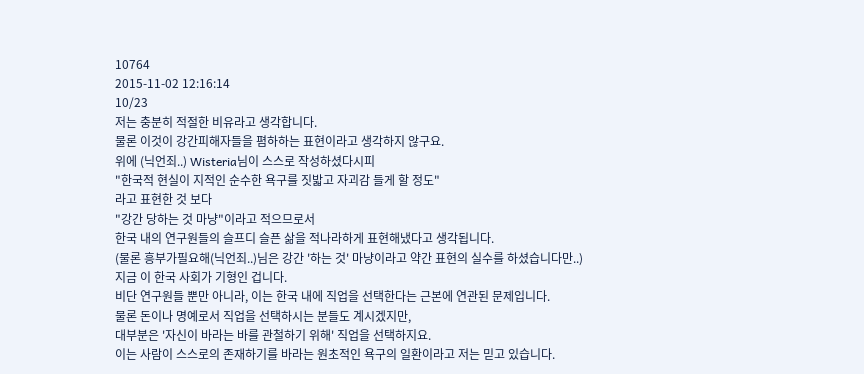10764
2015-11-02 12:16:14
10/23
저는 충분히 적절한 비유라고 생각합니다.
물론 이것이 강간피해자들을 폄하하는 표현이라고 생각하지 않구요.
위에 (닉언죄..) Wisteria님이 스스로 작성하셨다시피
"한국적 현실이 지적인 순수한 욕구를 짓밟고 자괴감 들게 할 정도"
라고 표현한 것 보다
"강간 당하는 것 마냥"이라고 적으므로서
한국 내의 연구원들의 슬프디 슬픈 삶을 적나라하게 표현해냈다고 생각됩니다.
(물론 흥부가필요해(닉언죄..)님은 강간 '하는 것' 마냥이라고 약간 표현의 실수를 하셨습니다만..)
지금 이 한국 사회가 기형인 겁니다.
비단 연구원들 뿐만 아니라, 이는 한국 내에 직업을 선택한다는 근본에 연관된 문제입니다.
물론 돈이나 명예로서 직업을 선택하시는 분들도 계시겠지만,
대부분은 '자신이 바라는 바를 관철하기 위해' 직업을 선택하지요.
이는 사람이 스스로의 존재하기를 바라는 원초적인 욕구의 일환이라고 저는 믿고 있습니다.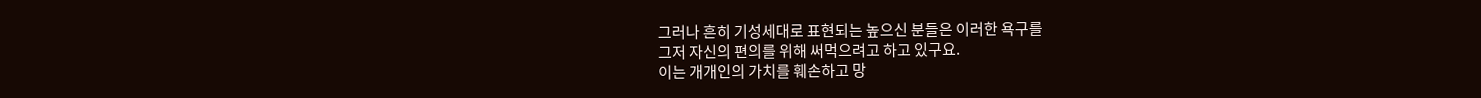그러나 흔히 기성세대로 표현되는 높으신 분들은 이러한 욕구를
그저 자신의 편의를 위해 써먹으려고 하고 있구요.
이는 개개인의 가치를 훼손하고 망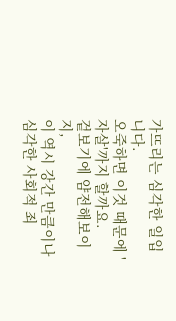가뜨리는 심각한 일입니다.
오죽하면 이것 때문에 '자살'까지 할까요.
겉보기에 얌전해보이지,
이 역시 강간 만큼이나 심각한 사회적 죄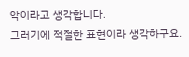악이라고 생각합니다.
그러기에 적절한 표현이라 생각하구요.